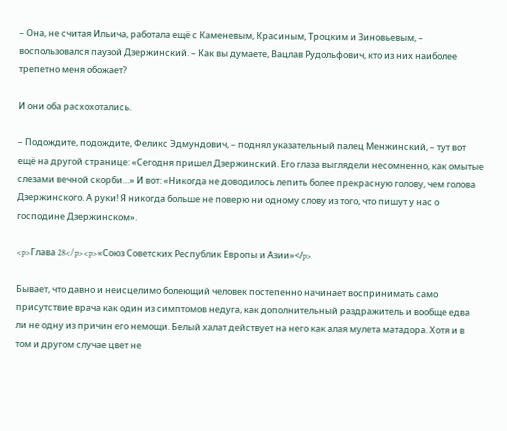– Она, не считая Ильича, работала ещё с Каменевым, Красиным, Троцким и Зиновьевым, – воспользовался паузой Дзержинский. – Как вы думаете, Вацлав Рудольфович, кто из них наиболее трепетно меня обожает?

И они оба расхохотались.

– Подождите, подождите, Феликс Эдмундович, – поднял указательный палец Менжинский, – тут вот ещё на другой странице: «Сегодня пришел Дзержинский. Его глаза выглядели несомненно, как омытые слезами вечной скорби…» И вот: «Никогда не доводилось лепить более прекрасную голову, чем голова Дзержинского. А руки! Я никогда больше не поверю ни одному слову из того, что пишут у нас о господине Дзержинском».

<p>Глава 28</p><p>«Союз Советских Республик Европы и Азии»</p>

Бывает, что давно и неисцелимо болеющий человек постепенно начинает воспринимать само присутствие врача как один из симптомов недуга, как дополнительный раздражитель и вообще едва ли не одну из причин его немощи. Белый халат действует на него как алая мулета матадора. Хотя и в том и другом случае цвет не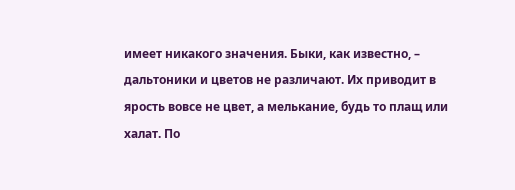имеет никакого значения. Быки, как известно, – дальтоники и цветов не различают. Их приводит в ярость вовсе не цвет, а мелькание, будь то плащ или халат. По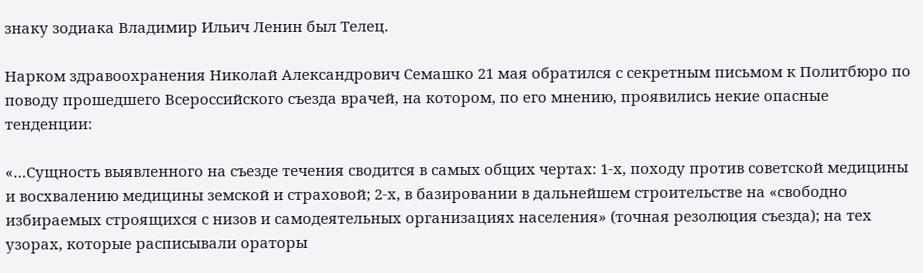знаку зодиака Владимир Ильич Ленин был Телец.

Нарком здравоохранения Николай Александрович Семашко 21 мая обратился с секретным письмом к Политбюро по поводу прошедшего Всероссийского съезда врачей, на котором, по его мнению, проявились некие опасные тенденции:

«…Сущность выявленного на съезде течения сводится в самых общих чертах: 1-х, походу против советской медицины и восхвалению медицины земской и страховой; 2-х, в базировании в дальнейшем строительстве на «свободно избираемых строящихся с низов и самодеятельных организациях населения» (точная резолюция съезда); на тех узорах, которые расписывали ораторы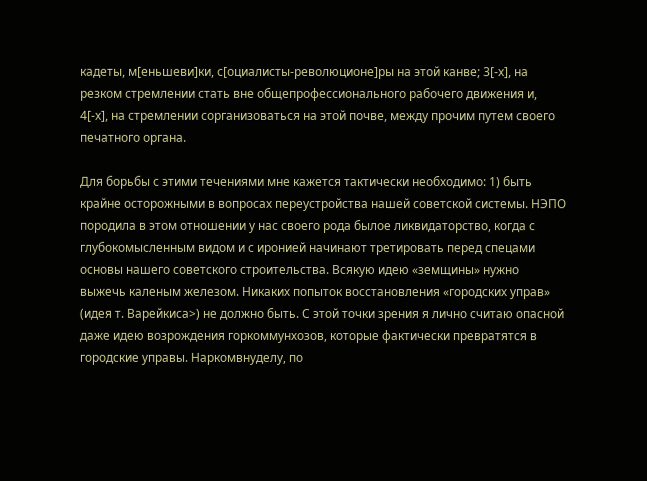кадеты, м[еньшеви]ки, с[оциалисты-революционе]ры на этой канве; 3[-х], на резком стремлении стать вне общепрофессионального рабочего движения и, 4[-х], на стремлении сорганизоваться на этой почве, между прочим путем своего печатного органа.

Для борьбы с этими течениями мне кажется тактически необходимо: 1) быть крайне осторожными в вопросах переустройства нашей советской системы. НЭПО породила в этом отношении у нас своего рода былое ликвидаторство, когда с глубокомысленным видом и с иронией начинают третировать перед спецами основы нашего советского строительства. Всякую идею «земщины» нужно выжечь каленым железом. Никаких попыток восстановления «городских управ» (идея т. Варейкиса>) не должно быть. С этой точки зрения я лично считаю опасной даже идею возрождения горкоммунхозов, которые фактически превратятся в городские управы. Наркомвнуделу, по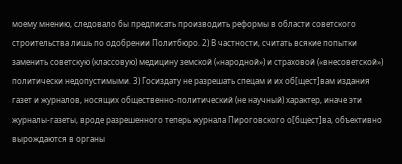моему мнению, следовало бы предписать производить реформы в области советского строительства лишь по одобрении Политбюро. 2) В частности, считать всякие попытки заменить советскую (классовую) медицину земской («народной») и страховой («внесоветской») политически недопустимыми. 3) Госиздату не разрешать спецам и их об[щест]вам издания газет и журналов, носящих общественно-политический (не научный) характер, иначе эти журналы-газеты, вроде разрешенного теперь журнала Пироговского о[бщест]ва, объективно вырождаются в органы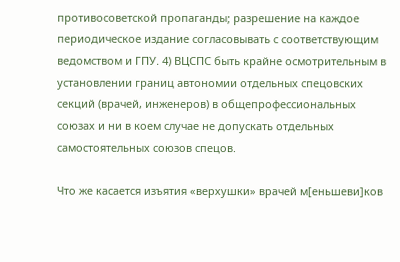противосоветской пропаганды; разрешение на каждое периодическое издание согласовывать с соответствующим ведомством и ГПУ. 4) ВЦСПС быть крайне осмотрительным в установлении границ автономии отдельных спецовских секций (врачей, инженеров) в общепрофессиональных союзах и ни в коем случае не допускать отдельных самостоятельных союзов спецов.

Что же касается изъятия «верхушки» врачей м[еньшеви]ков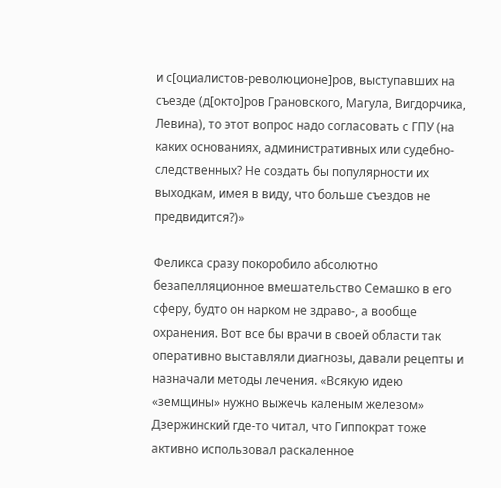и с[оциалистов-революционе]ров, выступавших на съезде (д[окто]ров Грановского, Магула, Вигдорчика, Левина), то этот вопрос надо согласовать с ГПУ (на каких основаниях, административных или судебно-следственных? Не создать бы популярности их выходкам, имея в виду, что больше съездов не предвидится?)»

Феликса сразу покоробило абсолютно безапелляционное вмешательство Семашко в его сферу, будто он нарком не здраво-, а вообще охранения. Вот все бы врачи в своей области так оперативно выставляли диагнозы, давали рецепты и назначали методы лечения. «Всякую идею «земщины» нужно выжечь каленым железом» Дзержинский где-то читал, что Гиппократ тоже активно использовал раскаленное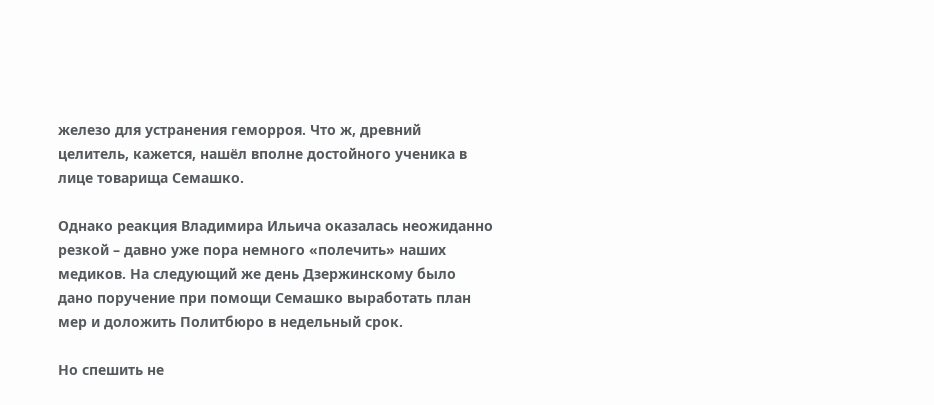железо для устранения геморроя. Что ж, древний целитель, кажется, нашёл вполне достойного ученика в лице товарища Семашко.

Однако реакция Владимира Ильича оказалась неожиданно резкой – давно уже пора немного «полечить» наших медиков. На следующий же день Дзержинскому было дано поручение при помощи Семашко выработать план мер и доложить Политбюро в недельный срок.

Но спешить не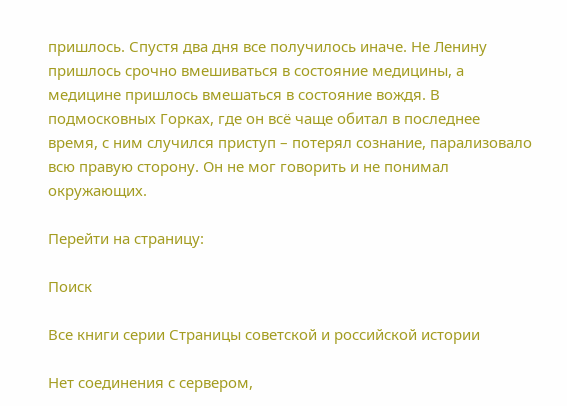пришлось. Спустя два дня все получилось иначе. Не Ленину пришлось срочно вмешиваться в состояние медицины, а медицине пришлось вмешаться в состояние вождя. В подмосковных Горках, где он всё чаще обитал в последнее время, с ним случился приступ – потерял сознание, парализовало всю правую сторону. Он не мог говорить и не понимал окружающих.

Перейти на страницу:

Поиск

Все книги серии Страницы советской и российской истории

Нет соединения с сервером,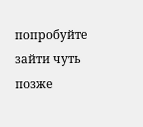попробуйте зайти чуть позже